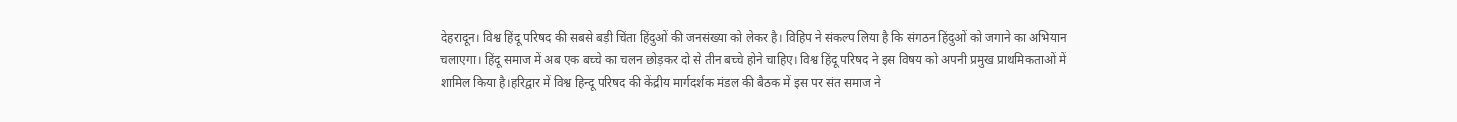देहरादून। विश्व हिंदू परिषद की सबसे बड़ी चिंता हिंदुओं की जनसंख्या को लेकर है। विहिप ने संकल्प लिया है कि संगठन हिंदुओं को जगाने का अभियान चलाएगा। हिंदू समाज में अब एक बच्चे का चलन छोड़कर दो से तीन बच्चे होने चाहिए। विश्व हिंदू परिषद ने इस विषय को अपनी प्रमुख प्राथमिकताओं में शामिल किया है।हरिद्वार में विश्व हिन्दू परिषद की केंद्रीय मार्गदर्शक मंडल की बैठक में इस पर संत समाज ने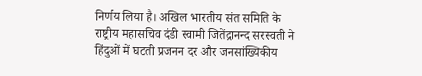निर्णय लिया है। अखिल भारतीय संत समिति के राष्ट्रीय महासचिव दंडी स्वामी जितेंद्रानन्द सरस्वती ने हिंदुओं में घटती प्रजनन दर और जनसांख्यिकीय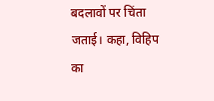बदलावों पर चिंता जताई। कहा, विहिप का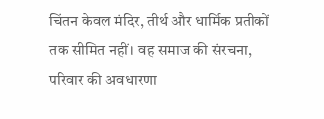चिंतन केवल मंदिर, तीर्थ और धार्मिक प्रतीकों तक सीमित नहीं। वह समाज की संरचना, परिवार की अवधारणा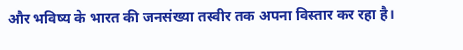और भविष्य के भारत की जनसंख्या तस्वीर तक अपना विस्तार कर रहा है।